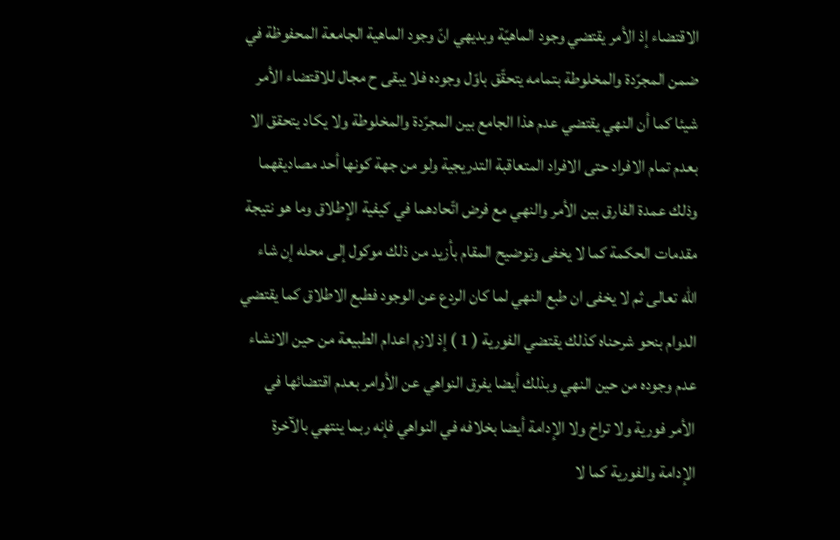الاقتضاء إذ الأمر يقتضي وجود الماهيّة وبديهي انّ وجود الماهية الجامعة المحفوظة في ضمن المجرّدة والمخلوطة بتمامه يتحقّق باوّل وجوده فلا يبقى ح مجال للاقتضاء الأمر شيئا كما أن النهي يقتضي عدم هذا الجامع بين المجرّدة والمخلوطة ولا يكاد يتحقق الا بعدم تمام الافراد حتى الافراد المتعاقبة التدريجية ولو من جهة كونها أحد مصاديقهما وذلك عمدة الفارق بين الأمر والنهي مع فرض اتّحادهما في كيفية الإطلاق وما هو نتيجة مقدمات الحكمة كما لا يخفى وتوضيح المقام بأزيد من ذلك موكول إلى محله إن شاء اللّه تعالى ثم لا يخفى ان طبع النهي لما كان الردع عن الوجود فطبع الاطلاق كما يقتضي الدوام بنحو شرحناه كذلك يقتضي الفورية ( 1 ) إذ لازم اعدام الطبيعة من حين الانشاء عدم وجوده من حين النهي وبذلك أيضا يفرق النواهي عن الأوامر بعدم اقتضائها في الأمر فورية ولا تراخ ولا الإدامة أيضا بخلافه في النواهي فإنه ربما ينتهي بالآخرة الإدامة والفورية كما لا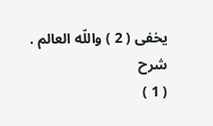يخفى ( 2 ) واللّه العالم .
شرح
( 1 )